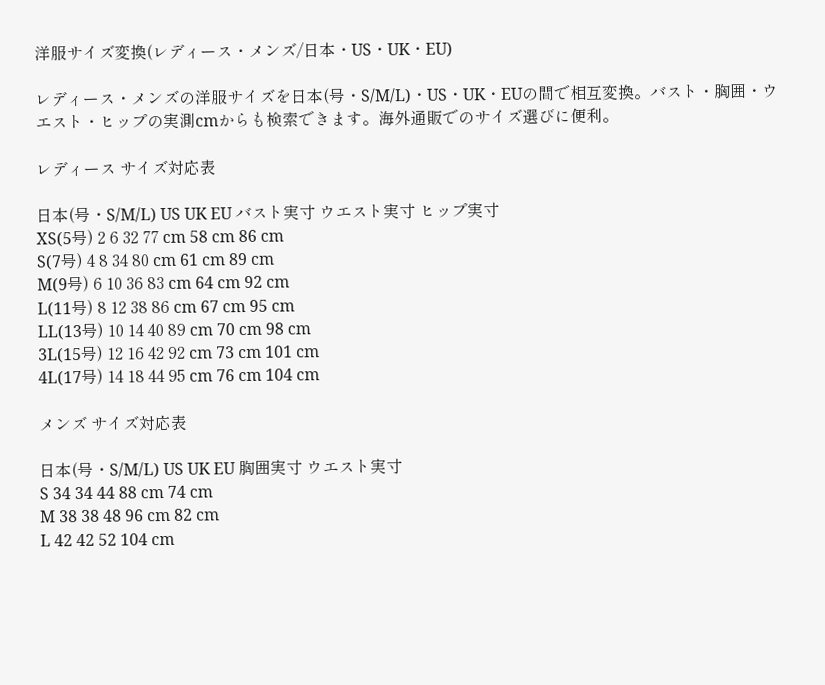洋服サイズ変換(レディース・メンズ/日本・US・UK・EU)

レディース・メンズの洋服サイズを日本(号・S/M/L)・US・UK・EUの間で相互変換。バスト・胸囲・ウエスト・ヒップの実測cmからも検索できます。海外通販でのサイズ選びに便利。

レディース サイズ対応表

日本(号・S/M/L) US UK EU バスト実寸 ウエスト実寸 ヒップ実寸
XS(5号) 2 6 32 77 cm 58 cm 86 cm
S(7号) 4 8 34 80 cm 61 cm 89 cm
M(9号) 6 10 36 83 cm 64 cm 92 cm
L(11号) 8 12 38 86 cm 67 cm 95 cm
LL(13号) 10 14 40 89 cm 70 cm 98 cm
3L(15号) 12 16 42 92 cm 73 cm 101 cm
4L(17号) 14 18 44 95 cm 76 cm 104 cm

メンズ サイズ対応表

日本(号・S/M/L) US UK EU 胸囲実寸 ウエスト実寸
S 34 34 44 88 cm 74 cm
M 38 38 48 96 cm 82 cm
L 42 42 52 104 cm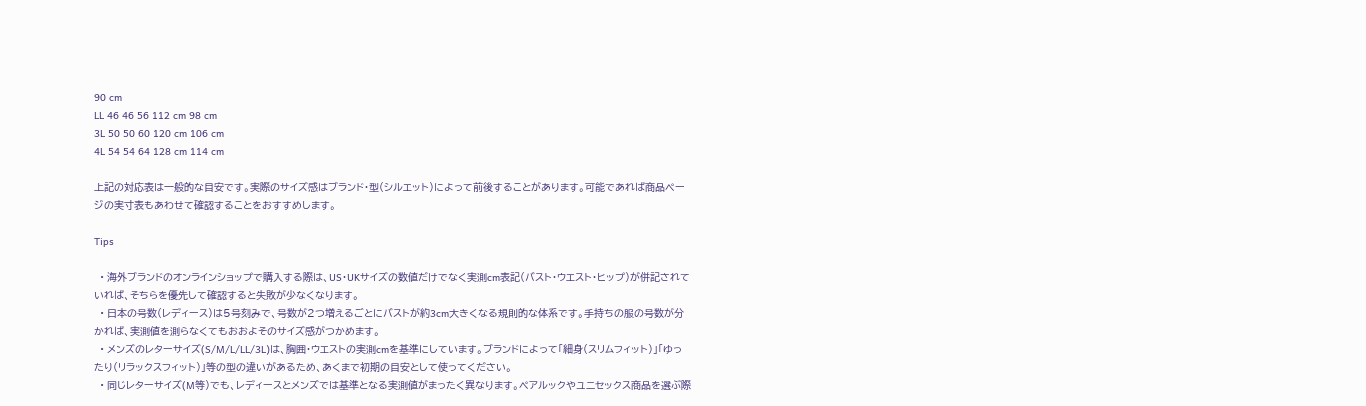90 cm
LL 46 46 56 112 cm 98 cm
3L 50 50 60 120 cm 106 cm
4L 54 54 64 128 cm 114 cm

上記の対応表は一般的な目安です。実際のサイズ感はブランド・型(シルエット)によって前後することがあります。可能であれば商品ページの実寸表もあわせて確認することをおすすめします。

Tips

  • 海外ブランドのオンラインショップで購入する際は、US・UKサイズの数値だけでなく実測cm表記(バスト・ウエスト・ヒップ)が併記されていれば、そちらを優先して確認すると失敗が少なくなります。
  • 日本の号数(レディース)は5号刻みで、号数が2つ増えるごとにバストが約3cm大きくなる規則的な体系です。手持ちの服の号数が分かれば、実測値を測らなくてもおおよそのサイズ感がつかめます。
  • メンズのレターサイズ(S/M/L/LL/3L)は、胸囲・ウエストの実測cmを基準にしています。ブランドによって「細身(スリムフィット)」「ゆったり(リラックスフィット)」等の型の違いがあるため、あくまで初期の目安として使ってください。
  • 同じレターサイズ(M等)でも、レディースとメンズでは基準となる実測値がまったく異なります。ペアルックやユニセックス商品を選ぶ際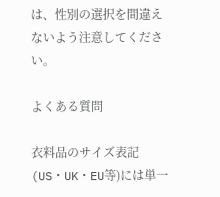は、性別の選択を間違えないよう注意してください。

よくある質問

衣料品のサイズ表記(US・UK・EU等)には単一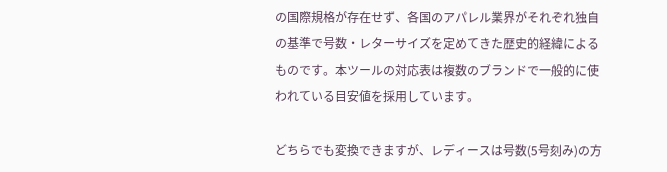の国際規格が存在せず、各国のアパレル業界がそれぞれ独自の基準で号数・レターサイズを定めてきた歴史的経緯によるものです。本ツールの対応表は複数のブランドで一般的に使われている目安値を採用しています。

どちらでも変換できますが、レディースは号数(5号刻み)の方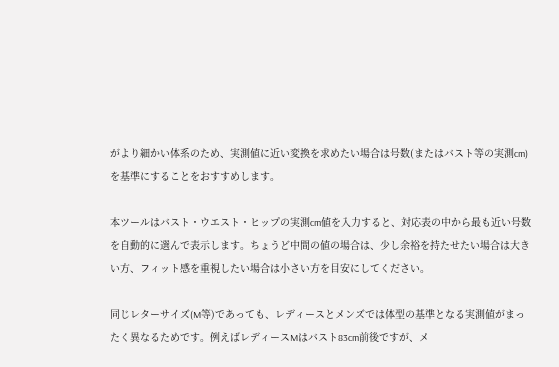がより細かい体系のため、実測値に近い変換を求めたい場合は号数(またはバスト等の実測cm)を基準にすることをおすすめします。

本ツールはバスト・ウエスト・ヒップの実測cm値を入力すると、対応表の中から最も近い号数を自動的に選んで表示します。ちょうど中間の値の場合は、少し余裕を持たせたい場合は大きい方、フィット感を重視したい場合は小さい方を目安にしてください。

同じレターサイズ(M等)であっても、レディースとメンズでは体型の基準となる実測値がまったく異なるためです。例えばレディースMはバスト83cm前後ですが、メ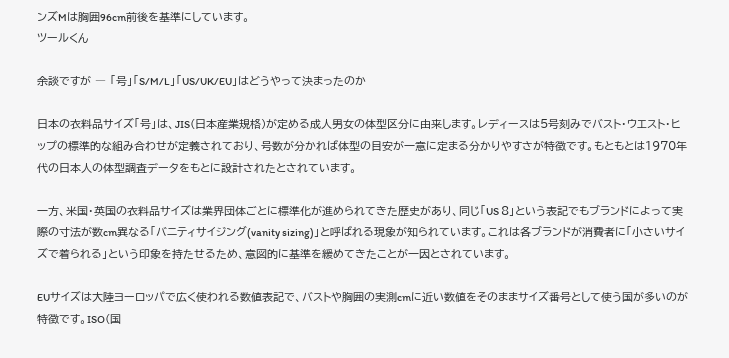ンズMは胸囲96cm前後を基準にしています。
ツールくん

余談ですが ― 「号」「S/M/L」「US/UK/EU」はどうやって決まったのか

日本の衣料品サイズ「号」は、JIS(日本産業規格)が定める成人男女の体型区分に由来します。レディースは5号刻みでバスト・ウエスト・ヒップの標準的な組み合わせが定義されており、号数が分かれば体型の目安が一意に定まる分かりやすさが特徴です。もともとは1970年代の日本人の体型調査データをもとに設計されたとされています。

一方、米国・英国の衣料品サイズは業界団体ごとに標準化が進められてきた歴史があり、同じ「US 8」という表記でもブランドによって実際の寸法が数cm異なる「バニティサイジング(vanity sizing)」と呼ばれる現象が知られています。これは各ブランドが消費者に「小さいサイズで着られる」という印象を持たせるため、意図的に基準を緩めてきたことが一因とされています。

EUサイズは大陸ヨーロッパで広く使われる数値表記で、バストや胸囲の実測cmに近い数値をそのままサイズ番号として使う国が多いのが特徴です。ISO(国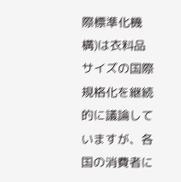際標準化機構)は衣料品サイズの国際規格化を継続的に議論していますが、各国の消費者に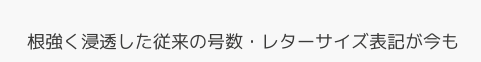根強く浸透した従来の号数・レターサイズ表記が今も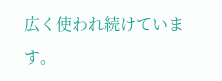広く使われ続けています。